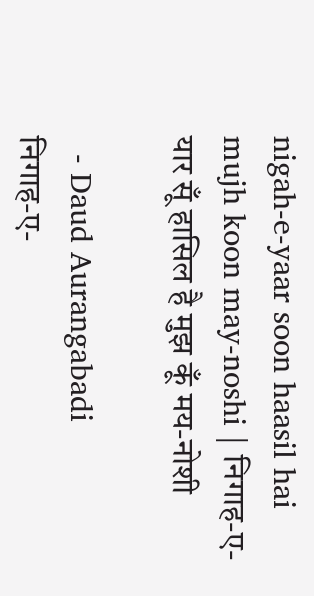nigah-e-yaar soon haasil hai mujh koon may-noshi | निगाह-ए-यार सूँ हासिल है मुझ कूँ मय-नोशी

  - Daud Aurangabadi
निगाह-ए-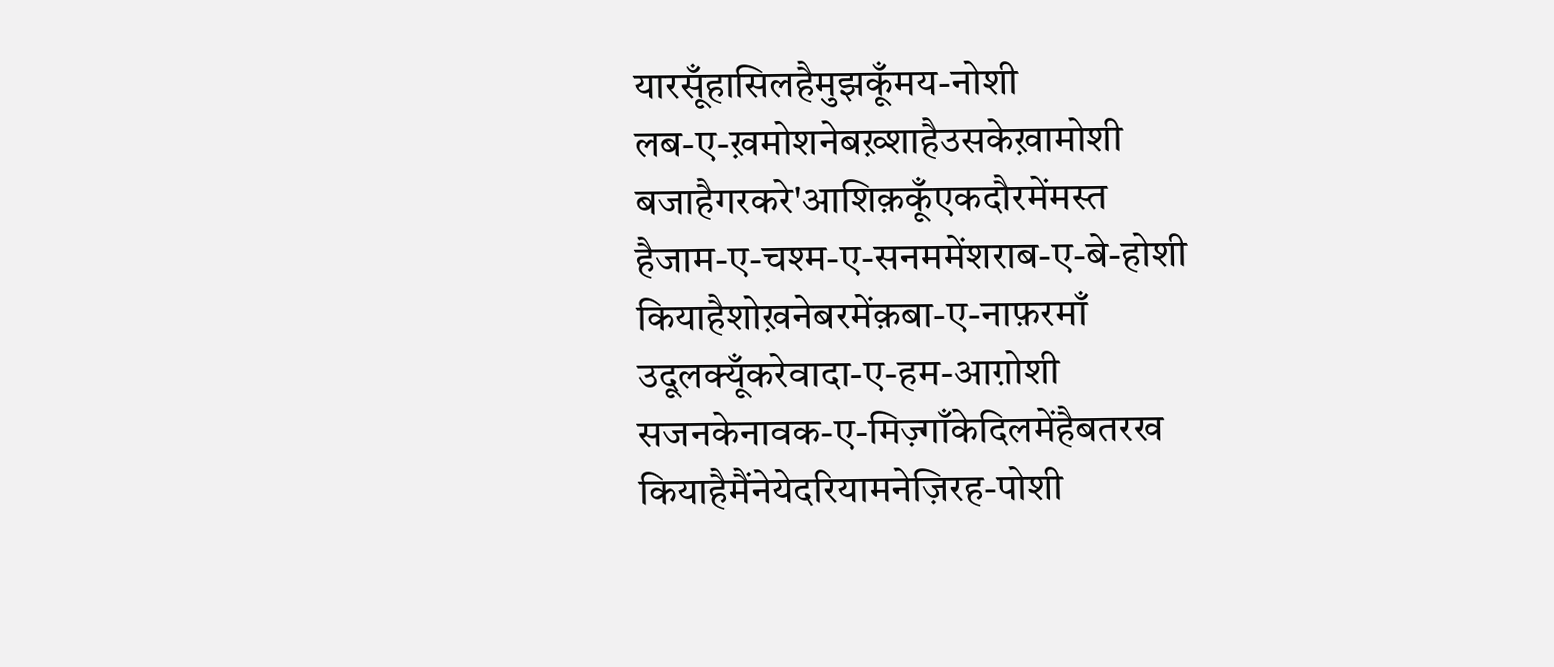यारसूँहासिलहैमुझकूँमय-नोशी
लब-ए-ख़मोशनेबख़्शाहैउसकेख़ामोशी
बजाहैगरकरे'आशिक़कूँएकदौरमेंमस्त
हैजाम-ए-चश्म-ए-सनममेंशराब-ए-बे-होशी
कियाहैशोख़नेबरमेंक़बा-ए-नाफ़रमाँ
उदूलक्यूँकरेवादा-ए-हम-आग़ोशी
सजनकेनावक-ए-मिज़्गाँकेदिलमेंहैबतरख
कियाहैमैंनेयेदरियामनेज़िरह-पोशी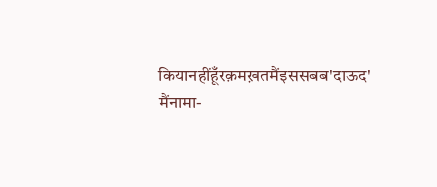कियानहींहूँरक़मख़तमैंइससबब'दाऊद'
मैंनामा-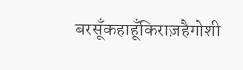बरसूँकहाहूँकिराज़हैगोशी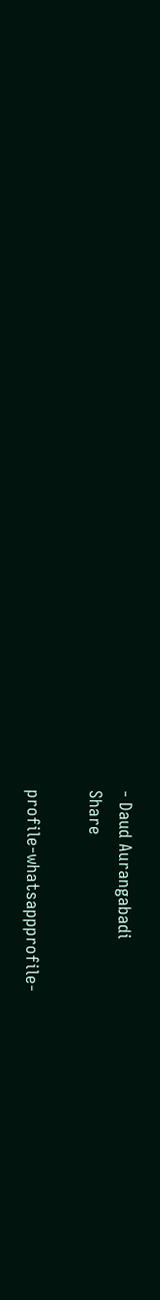- Daud Aurangabadi
Share

profile-whatsappprofile-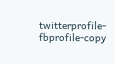twitterprofile-fbprofile-copy